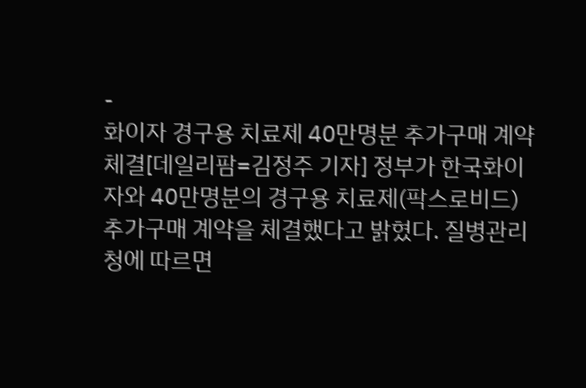-
화이자 경구용 치료제 40만명분 추가구매 계약 체결[데일리팜=김정주 기자] 정부가 한국화이자와 40만명분의 경구용 치료제(팍스로비드) 추가구매 계약을 체결했다고 밝혔다. 질병관리청에 따르면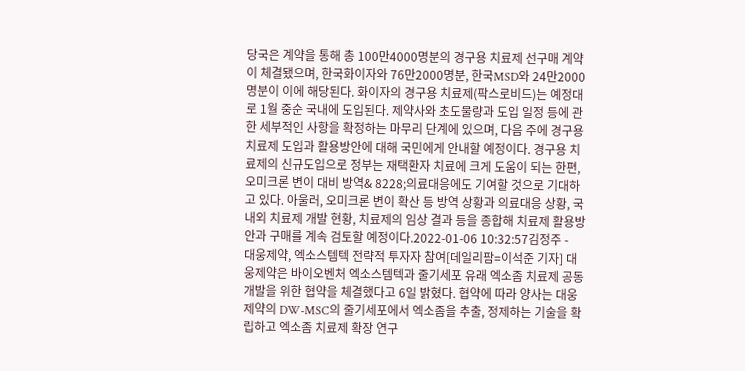당국은 계약을 통해 총 100만4000명분의 경구용 치료제 선구매 계약이 체결됐으며, 한국화이자와 76만2000명분, 한국MSD와 24만2000명분이 이에 해당된다. 화이자의 경구용 치료제(팍스로비드)는 예정대로 1월 중순 국내에 도입된다. 제약사와 초도물량과 도입 일정 등에 관한 세부적인 사항을 확정하는 마무리 단계에 있으며, 다음 주에 경구용 치료제 도입과 활용방안에 대해 국민에게 안내할 예정이다. 경구용 치료제의 신규도입으로 정부는 재택환자 치료에 크게 도움이 되는 한편, 오미크론 변이 대비 방역& 8228;의료대응에도 기여할 것으로 기대하고 있다. 아울러, 오미크론 변이 확산 등 방역 상황과 의료대응 상황, 국내외 치료제 개발 현황, 치료제의 임상 결과 등을 종합해 치료제 활용방안과 구매를 계속 검토할 예정이다.2022-01-06 10:32:57김정주 -
대웅제약, 엑소스템텍 전략적 투자자 참여[데일리팜=이석준 기자] 대웅제약은 바이오벤처 엑소스템텍과 줄기세포 유래 엑소좀 치료제 공동개발을 위한 협약을 체결했다고 6일 밝혔다. 협약에 따라 양사는 대웅제약의 DW-MSC의 줄기세포에서 엑소좀을 추출, 정제하는 기술을 확립하고 엑소좀 치료제 확장 연구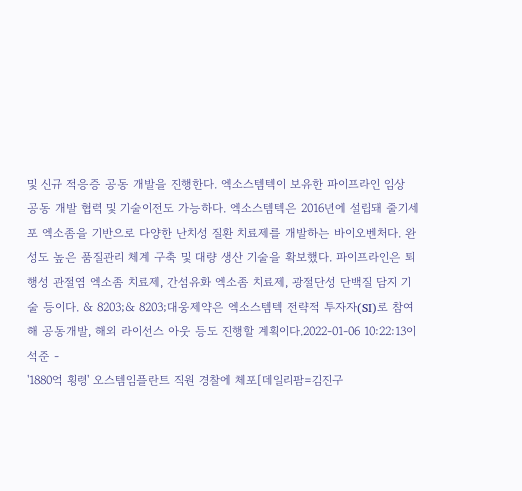및 신규 적응증 공동 개발을 진행한다. 엑소스템텍이 보유한 파이프라인 임상 공동 개발 협력 및 기술이전도 가능하다. 엑소스템텍은 2016년에 설립돼 줄기세포 엑소좀을 기반으로 다양한 난치성 질환 치료제를 개발하는 바이오벤처다. 완성도 높은 품질관리 체계 구축 및 대량 생산 기술을 확보했다. 파이프라인은 퇴행성 관절염 엑소좀 치료제, 간섬유화 엑소좀 치료제, 광절단성 단백질 담지 기술 등이다. & 8203;& 8203;대웅제약은 엑소스템텍 전략적 투자자(SI)로 참여해 공동개발, 해외 라이선스 아웃 등도 진행할 계획이다.2022-01-06 10:22:13이석준 -
'1880억 횡령' 오스템임플란트 직원 경찰에 체포[데일리팜=김진구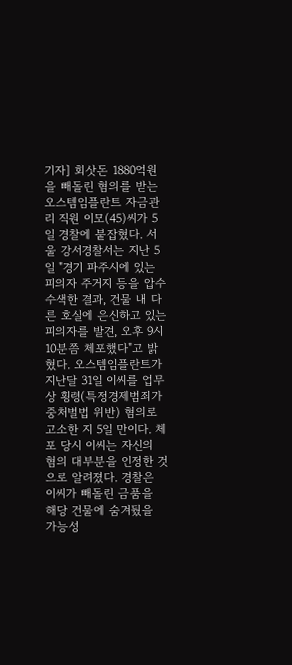기자] 회삿돈 1880억원을 빼돌린 혐의를 받는 오스템임플란트 자금관리 직원 이모(45)씨가 5일 경찰에 붙잡혔다. 서울 강서경찰서는 지난 5일 "경기 파주시에 있는 피의자 주거지 등을 압수수색한 결과, 건물 내 다른 호실에 은신하고 있는 피의자를 발견, 오후 9시 10분쯤 체포했다"고 밝혔다. 오스템임플란트가 지난달 31일 이씨를 업무상 횡령(특정경제범죄가중처벌법 위반) 혐의로 고소한 지 5일 만이다. 체포 당시 이씨는 자신의 혐의 대부분을 인정한 것으로 알려졌다. 경찰은 이씨가 빼돌린 금품을 해당 건물에 숨겨뒀을 가능성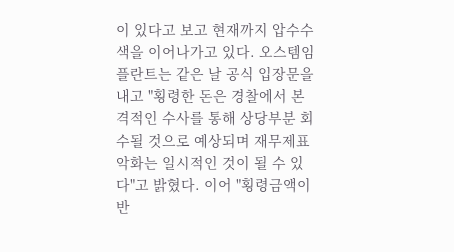이 있다고 보고 현재까지 압수수색을 이어나가고 있다. 오스템임플란트는 같은 날 공식 입장문을 내고 "횡령한 돈은 경찰에서 본격적인 수사를 통해 상당부분 회수될 것으로 예상되며 재무제표 악화는 일시적인 것이 될 수 있다"고 밝혔다. 이어 "횡령금액이 반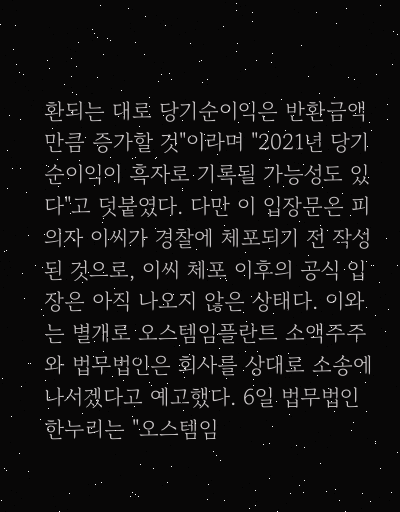환되는 대로 당기순이익은 반환금액만큼 증가할 것"이라며 "2021년 당기순이익이 흑자로 기록될 가능성도 있다"고 덧붙였다. 다만 이 입장문은 피의자 이씨가 경찰에 체포되기 전 작성된 것으로, 이씨 체포 이후의 공식 입장은 아직 나오지 않은 상태다. 이와는 별개로 오스템임플란트 소액주주와 법무법인은 회사를 상대로 소송에 나서겠다고 예고했다. 6일 법무법인 한누리는 "오스템임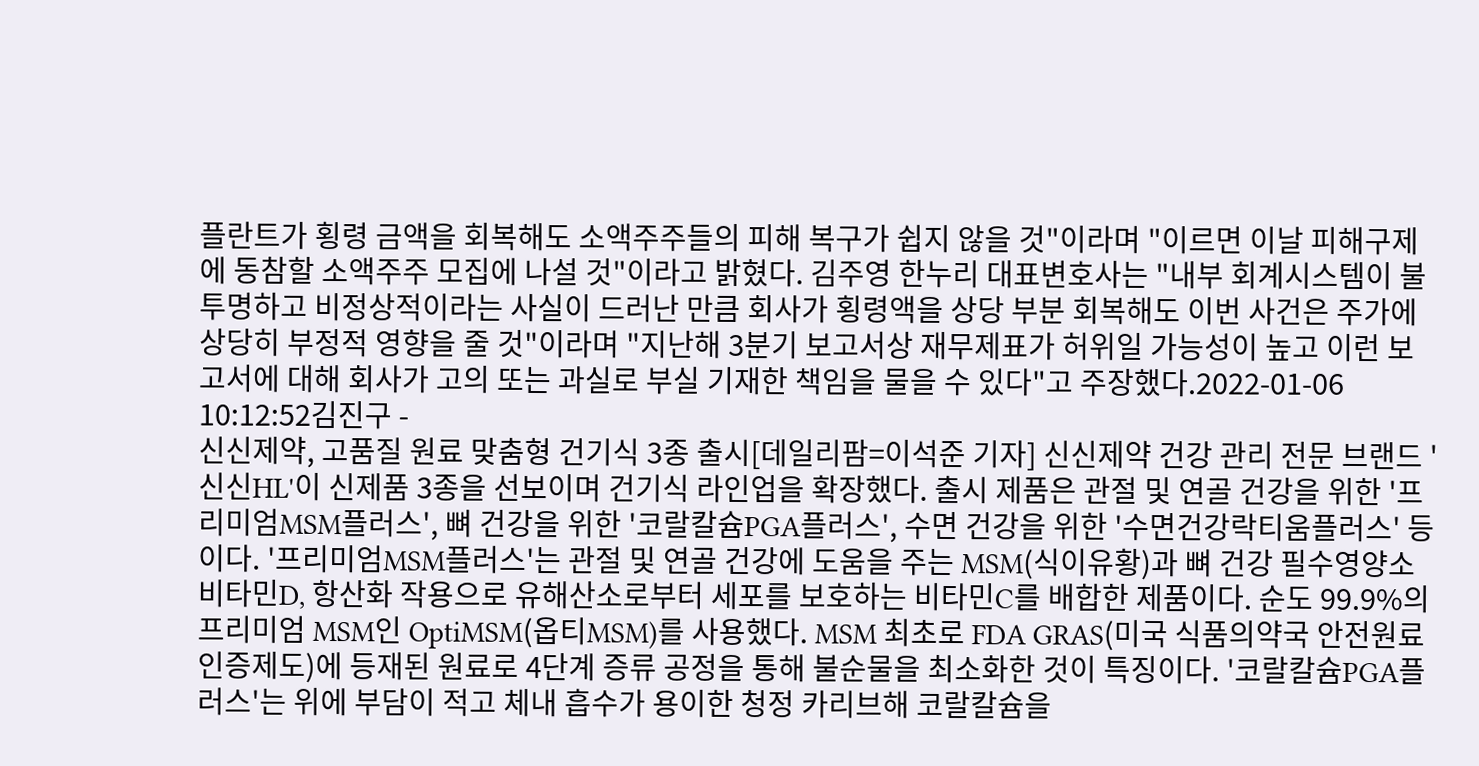플란트가 횡령 금액을 회복해도 소액주주들의 피해 복구가 쉽지 않을 것"이라며 "이르면 이날 피해구제에 동참할 소액주주 모집에 나설 것"이라고 밝혔다. 김주영 한누리 대표변호사는 "내부 회계시스템이 불투명하고 비정상적이라는 사실이 드러난 만큼 회사가 횡령액을 상당 부분 회복해도 이번 사건은 주가에 상당히 부정적 영향을 줄 것"이라며 "지난해 3분기 보고서상 재무제표가 허위일 가능성이 높고 이런 보고서에 대해 회사가 고의 또는 과실로 부실 기재한 책임을 물을 수 있다"고 주장했다.2022-01-06 10:12:52김진구 -
신신제약, 고품질 원료 맞춤형 건기식 3종 출시[데일리팜=이석준 기자] 신신제약 건강 관리 전문 브랜드 '신신HL'이 신제품 3종을 선보이며 건기식 라인업을 확장했다. 출시 제품은 관절 및 연골 건강을 위한 '프리미엄MSM플러스', 뼈 건강을 위한 '코랄칼슘PGA플러스', 수면 건강을 위한 '수면건강락티움플러스' 등이다. '프리미엄MSM플러스'는 관절 및 연골 건강에 도움을 주는 MSM(식이유황)과 뼈 건강 필수영양소 비타민D, 항산화 작용으로 유해산소로부터 세포를 보호하는 비타민C를 배합한 제품이다. 순도 99.9%의 프리미엄 MSM인 OptiMSM(옵티MSM)를 사용했다. MSM 최초로 FDA GRAS(미국 식품의약국 안전원료 인증제도)에 등재된 원료로 4단계 증류 공정을 통해 불순물을 최소화한 것이 특징이다. '코랄칼슘PGA플러스'는 위에 부담이 적고 체내 흡수가 용이한 청정 카리브해 코랄칼슘을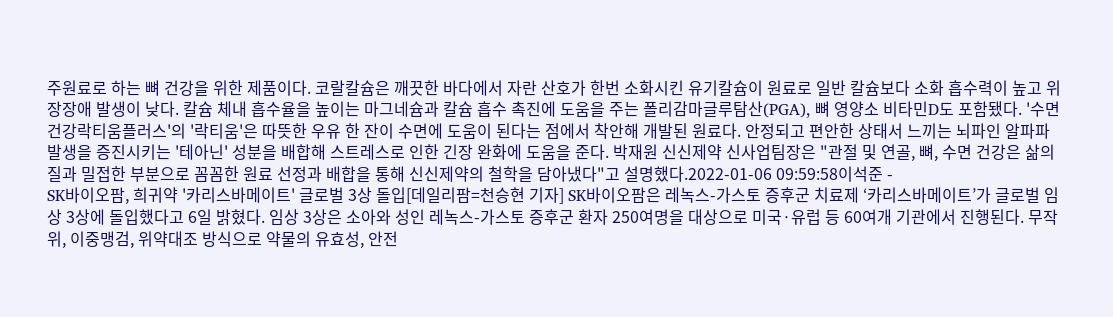주원료로 하는 뼈 건강을 위한 제품이다. 코랄칼슘은 깨끗한 바다에서 자란 산호가 한번 소화시킨 유기칼슘이 원료로 일반 칼슘보다 소화 흡수력이 높고 위장장애 발생이 낮다. 칼슘 체내 흡수율을 높이는 마그네슘과 칼슘 흡수 촉진에 도움을 주는 폴리감마글루탐산(PGA), 뼈 영양소 비타민D도 포함됐다. '수면건강락티움플러스'의 '락티움'은 따뜻한 우유 한 잔이 수면에 도움이 된다는 점에서 착안해 개발된 원료다. 안정되고 편안한 상태서 느끼는 뇌파인 알파파 발생을 증진시키는 '테아닌' 성분을 배합해 스트레스로 인한 긴장 완화에 도움을 준다. 박재원 신신제약 신사업팀장은 "관절 및 연골, 뼈, 수면 건강은 삶의 질과 밀접한 부분으로 꼼꼼한 원료 선정과 배합을 통해 신신제약의 철학을 담아냈다"고 설명했다.2022-01-06 09:59:58이석준 -
SK바이오팜, 희귀약 '카리스바메이트' 글로벌 3상 돌입[데일리팜=천승현 기자] SK바이오팜은 레녹스-가스토 증후군 치료제 ‘카리스바메이트’가 글로벌 임상 3상에 돌입했다고 6일 밝혔다. 임상 3상은 소아와 성인 레녹스-가스토 증후군 환자 250여명을 대상으로 미국·유럽 등 60여개 기관에서 진행된다. 무작위, 이중맹검, 위약대조 방식으로 약물의 유효성, 안전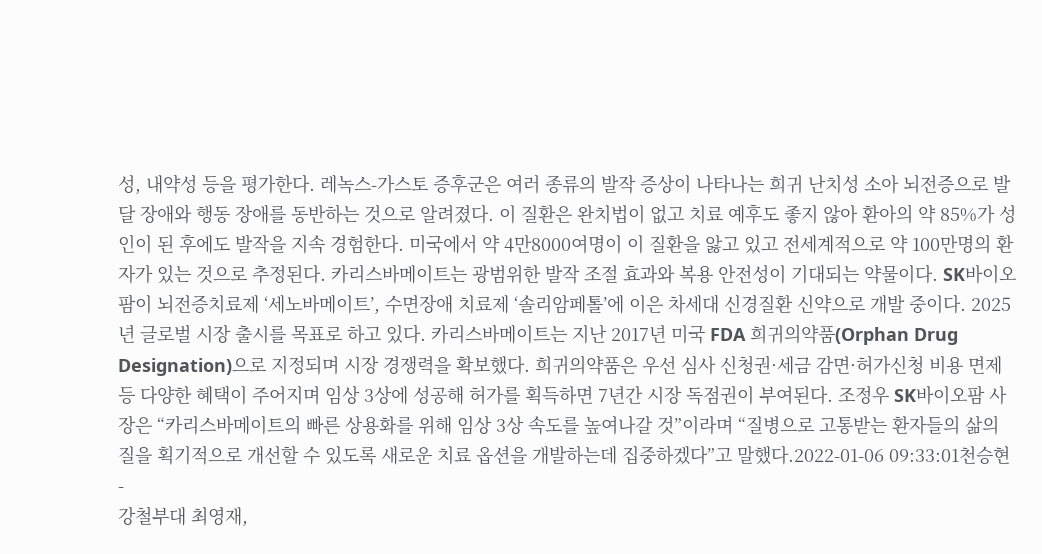성, 내약성 등을 평가한다. 레녹스-가스토 증후군은 여러 종류의 발작 증상이 나타나는 희귀 난치성 소아 뇌전증으로 발달 장애와 행동 장애를 동반하는 것으로 알려졌다. 이 질환은 완치법이 없고 치료 예후도 좋지 않아 환아의 약 85%가 성인이 된 후에도 발작을 지속 경험한다. 미국에서 약 4만8000여명이 이 질환을 앓고 있고 전세계적으로 약 100만명의 환자가 있는 것으로 추정된다. 카리스바메이트는 광범위한 발작 조절 효과와 복용 안전성이 기대되는 약물이다. SK바이오팜이 뇌전증치료제 ‘세노바메이트’, 수면장애 치료제 ‘솔리암페톨’에 이은 차세대 신경질환 신약으로 개발 중이다. 2025년 글로벌 시장 출시를 목표로 하고 있다. 카리스바메이트는 지난 2017년 미국 FDA 희귀의약품(Orphan Drug Designation)으로 지정되며 시장 경쟁력을 확보했다. 희귀의약품은 우선 심사 신청권·세금 감면·허가신청 비용 면제 등 다양한 혜택이 주어지며 임상 3상에 성공해 허가를 획득하면 7년간 시장 독점권이 부여된다. 조정우 SK바이오팜 사장은 “카리스바메이트의 빠른 상용화를 위해 임상 3상 속도를 높여나갈 것”이라며 “질병으로 고통받는 환자들의 삶의 질을 획기적으로 개선할 수 있도록 새로운 치료 옵션을 개발하는데 집중하겠다”고 말했다.2022-01-06 09:33:01천승현
-
강철부대 최영재,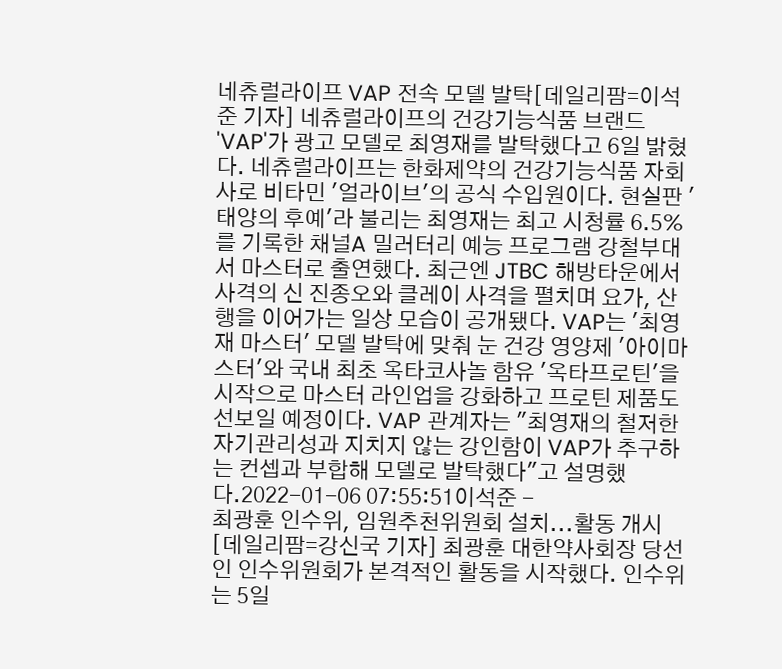네츄럴라이프 VAP 전속 모델 발탁[데일리팜=이석준 기자] 네츄럴라이프의 건강기능식품 브랜드 'VAP'가 광고 모델로 최영재를 발탁했다고 6일 밝혔다. 네츄럴라이프는 한화제약의 건강기능식품 자회사로 비타민 '얼라이브'의 공식 수입원이다. 현실판 '태양의 후예'라 불리는 최영재는 최고 시청률 6.5%를 기록한 채널A 밀러터리 예능 프로그램 강철부대서 마스터로 출연했다. 최근엔 JTBC 해방타운에서 사격의 신 진종오와 클레이 사격을 펼치며 요가, 산행을 이어가는 일상 모습이 공개됐다. VAP는 '최영재 마스터' 모델 발탁에 맞춰 눈 건강 영양제 '아이마스터'와 국내 최초 옥타코사놀 함유 '옥타프로틴'을 시작으로 마스터 라인업을 강화하고 프로틴 제품도 선보일 예정이다. VAP 관계자는 "최영재의 철저한 자기관리성과 지치지 않는 강인함이 VAP가 추구하는 컨셉과 부합해 모델로 발탁했다"고 설명했다.2022-01-06 07:55:51이석준 -
최광훈 인수위, 임원추천위원회 설치...활동 개시[데일리팜=강신국 기자] 최광훈 대한약사회장 당선인 인수위원회가 본격적인 활동을 시작했다. 인수위는 5일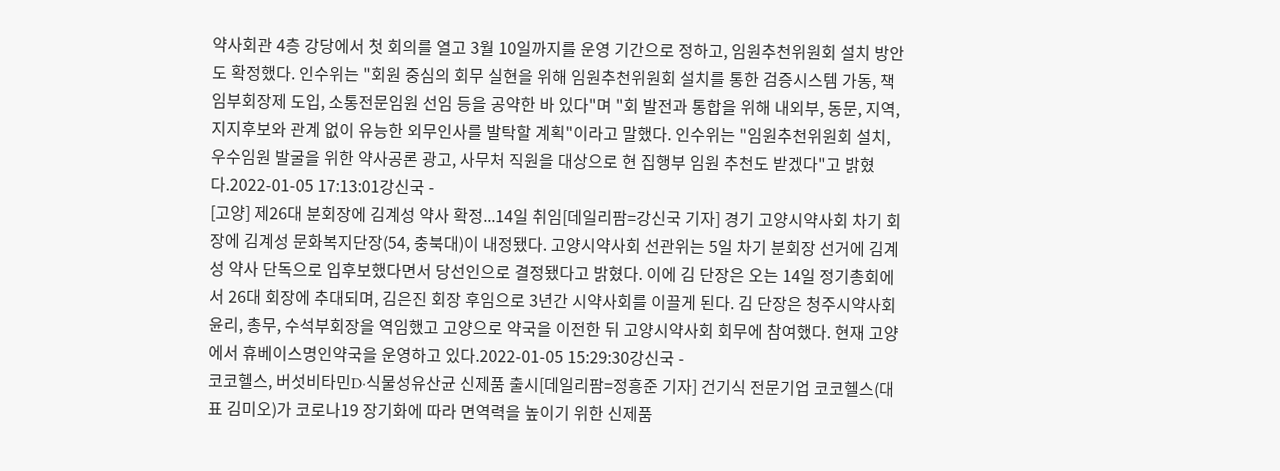약사회관 4층 강당에서 첫 회의를 열고 3월 10일까지를 운영 기간으로 정하고, 임원추천위원회 설치 방안도 확정했다. 인수위는 "회원 중심의 회무 실현을 위해 임원추천위원회 설치를 통한 검증시스템 가동, 책임부회장제 도입, 소통전문임원 선임 등을 공약한 바 있다"며 "회 발전과 통합을 위해 내외부, 동문, 지역, 지지후보와 관계 없이 유능한 외무인사를 발탁할 계획"이라고 말했다. 인수위는 "임원추천위원회 설치, 우수임원 발굴을 위한 약사공론 광고, 사무처 직원을 대상으로 현 집행부 임원 추천도 받겠다"고 밝혔다.2022-01-05 17:13:01강신국 -
[고양] 제26대 분회장에 김계성 약사 확정...14일 취임[데일리팜=강신국 기자] 경기 고양시약사회 차기 회장에 김계성 문화복지단장(54, 충북대)이 내정됐다. 고양시약사회 선관위는 5일 차기 분회장 선거에 김계성 약사 단독으로 입후보했다면서 당선인으로 결정됐다고 밝혔다. 이에 김 단장은 오는 14일 정기총회에서 26대 회장에 추대되며, 김은진 회장 후임으로 3년간 시약사회를 이끌게 된다. 김 단장은 청주시약사회 윤리, 총무, 수석부회장을 역임했고 고양으로 약국을 이전한 뒤 고양시약사회 회무에 참여했다. 현재 고양에서 휴베이스명인약국을 운영하고 있다.2022-01-05 15:29:30강신국 -
코코헬스, 버섯비타민D·식물성유산균 신제품 출시[데일리팜=정흥준 기자] 건기식 전문기업 코코헬스(대표 김미오)가 코로나19 장기화에 따라 면역력을 높이기 위한 신제품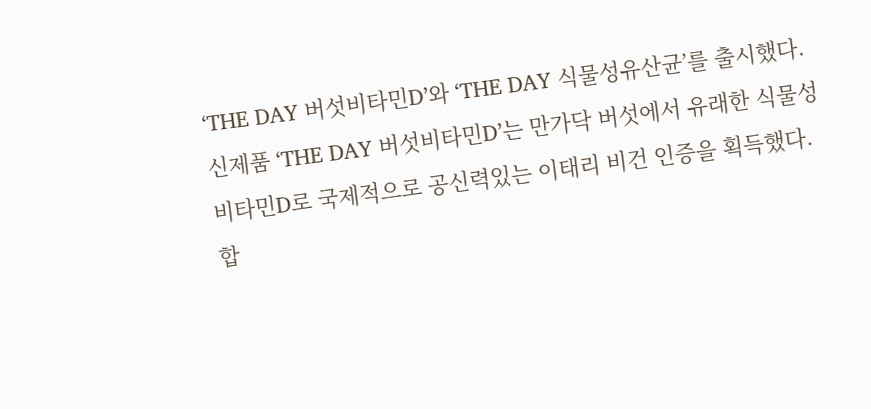‘THE DAY 버섯비타민D’와 ‘THE DAY 식물성유산균’를 출시했다. 신제품 ‘THE DAY 버섯비타민D’는 만가닥 버섯에서 유래한 식물성 비타민D로 국제적으로 공신력있는 이태리 비건 인증을 획득했다. 합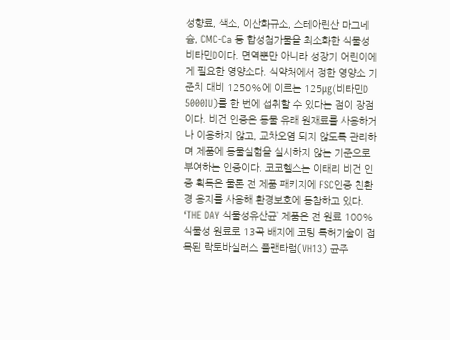성향료, 색소, 이산화규소, 스테아린산 마그네슘, CMC-Ca 등 합성첨가물을 최소화한 식물성 비타민D이다. 면역뿐만 아니라 성장기 어린이에게 필요한 영양소다. 식약처에서 정한 영양소 기준치 대비 1250%에 이르는 125㎍(비타민D 5000IU)를 한 번에 섭취할 수 있다는 점이 장점이다. 비건 인증은 동물 유래 원재료를 사용하거나 이용하지 않고, 교차오염 되지 않도록 관리하며 제품에 동물실험을 실시하지 않는 기준으로 부여하는 인증이다. 코코헬스는 이태리 비건 인증 획득은 물론 전 제품 패키지에 FSC인증 친환경 용지를 사용해 환경보호에 동참하고 있다. ‘THE DAY 식물성유산균’ 제품은 전 원료 100% 식물성 원료로 13곡 배지에 코팅 특허기술이 접목된 락토바실러스 플랜타럼(VH13) 균주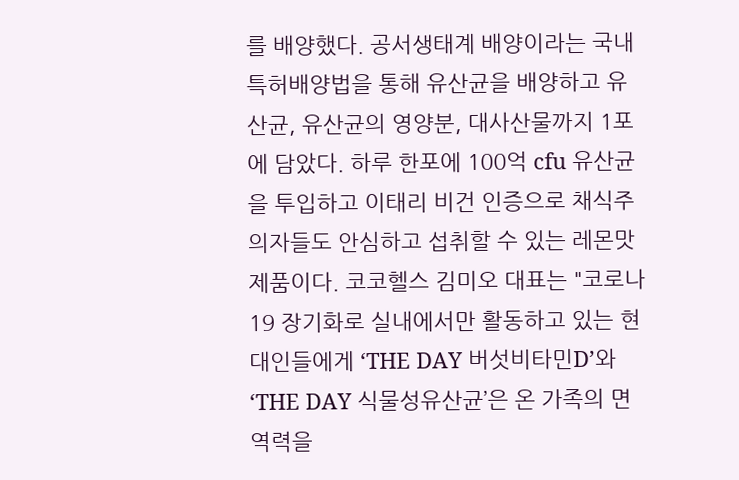를 배양했다. 공서생태계 배양이라는 국내 특허배양법을 통해 유산균을 배양하고 유산균, 유산균의 영양분, 대사산물까지 1포에 담았다. 하루 한포에 100억 cfu 유산균을 투입하고 이태리 비건 인증으로 채식주의자들도 안심하고 섭취할 수 있는 레몬맛 제품이다. 코코헬스 김미오 대표는 "코로나19 장기화로 실내에서만 활동하고 있는 현대인들에게 ‘THE DAY 버섯비타민D’와 ‘THE DAY 식물성유산균’은 온 가족의 면역력을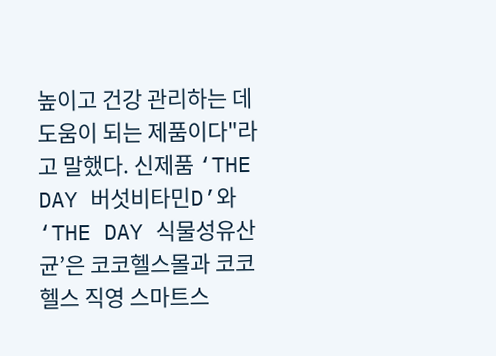높이고 건강 관리하는 데 도움이 되는 제품이다"라고 말했다. 신제품 ‘THE DAY 버섯비타민D’와 ‘THE DAY 식물성유산균’은 코코헬스몰과 코코헬스 직영 스마트스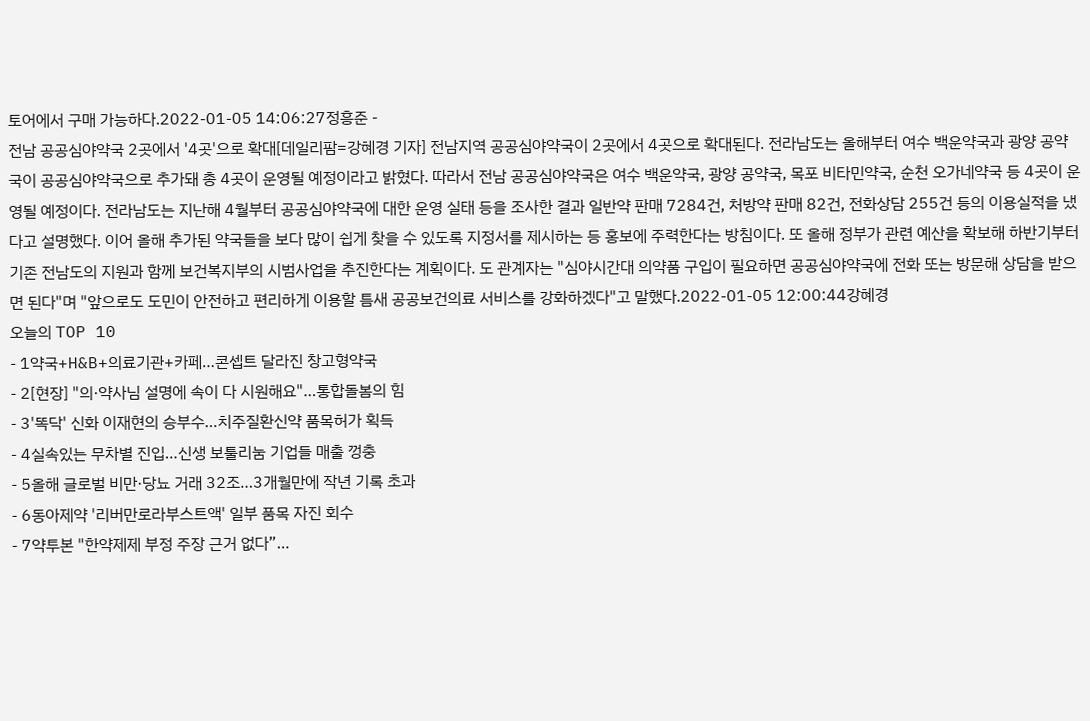토어에서 구매 가능하다.2022-01-05 14:06:27정흥준 -
전남 공공심야약국 2곳에서 '4곳'으로 확대[데일리팜=강혜경 기자] 전남지역 공공심야약국이 2곳에서 4곳으로 확대된다. 전라남도는 올해부터 여수 백운약국과 광양 공약국이 공공심야약국으로 추가돼 총 4곳이 운영될 예정이라고 밝혔다. 따라서 전남 공공심야약국은 여수 백운약국, 광양 공약국, 목포 비타민약국, 순천 오가네약국 등 4곳이 운영될 예정이다. 전라남도는 지난해 4월부터 공공심야약국에 대한 운영 실태 등을 조사한 결과 일반약 판매 7284건, 처방약 판매 82건, 전화상담 255건 등의 이용실적을 냈다고 설명했다. 이어 올해 추가된 약국들을 보다 많이 쉽게 찾을 수 있도록 지정서를 제시하는 등 홍보에 주력한다는 방침이다. 또 올해 정부가 관련 예산을 확보해 하반기부터 기존 전남도의 지원과 함께 보건복지부의 시범사업을 추진한다는 계획이다. 도 관계자는 "심야시간대 의약품 구입이 필요하면 공공심야약국에 전화 또는 방문해 상담을 받으면 된다"며 "앞으로도 도민이 안전하고 편리하게 이용할 틈새 공공보건의료 서비스를 강화하겠다"고 말했다.2022-01-05 12:00:44강혜경
오늘의 TOP 10
- 1약국+H&B+의료기관+카페…콘셉트 달라진 창고형약국
- 2[현장] "의·약사님 설명에 속이 다 시원해요"…통합돌봄의 힘
- 3'똑닥' 신화 이재현의 승부수…치주질환신약 품목허가 획득
- 4실속있는 무차별 진입…신생 보툴리눔 기업들 매출 껑충
- 5올해 글로벌 비만·당뇨 거래 32조…3개월만에 작년 기록 초과
- 6동아제약 '리버만로라부스트액' 일부 품목 자진 회수
- 7약투본 "한약제제 부정 주장 근거 없다”…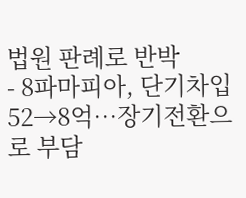법원 판례로 반박
- 8파마피아, 단기차입 52→8억…장기전환으로 부담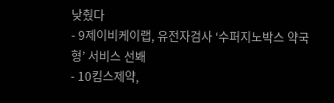낮췄다
- 9제이비케이랩, 유전자검사 ‘수퍼지노박스 약국형’ 서비스 선봬
- 10킴스제약,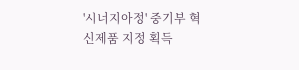'시너지아정' 중기부 혁신제품 지정 획득